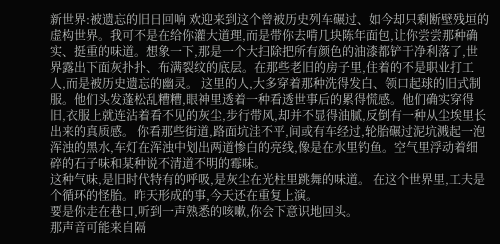新世界:被遗忘的旧日回响 欢迎来到这个曾被历史列车碾过、如今却只剩断壁残垣的虚构世界。我可不是在给你灌大道理,而是带你去啃几块陈年面包,让你尝尝那种确实、挺重的味道。想象一下,那是一个大扫除把所有颜色的油漆都铲干净利落了,世界露出下面灰扑扑、布满裂纹的底层。在那些老旧的房子里,住着的不是职业打工人,而是被历史遗忘的幽灵。 这里的人,大多穿着那种洗得发白、领口起球的旧式制服。他们头发蓬松乱糟糟,眼神里透着一种看透世事后的累得慌感。他们确实穿得旧,衣服上就连沾着看不见的灰尘,步行带风,却并不显得油腻,反倒有一种从尘埃里长出来的真质感。 你看那些街道,路面坑洼不平,间或有车经过,轮胎碾过泥坑溅起一泡浑浊的黑水,车灯在浑浊中划出两道惨白的亮线,像是在水里钓鱼。空气里浮动着细碎的石子味和某种说不清道不明的霉味。
这种气味,是旧时代特有的呼吸,是灰尘在光柱里跳舞的味道。 在这个世界里,工夫是个循环的怪胎。昨天形成的事,今天还在重复上演。
要是你走在巷口,听到一声熟悉的咳嗽,你会下意识地回头。
那声音可能来自隔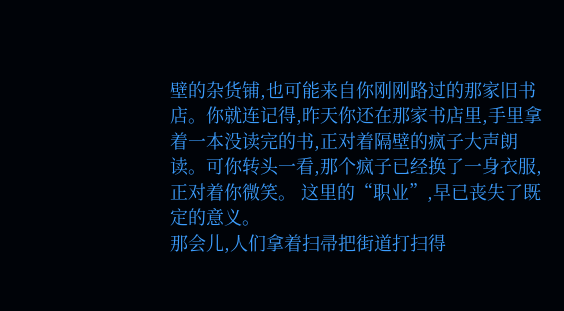壁的杂货铺,也可能来自你刚刚路过的那家旧书店。你就连记得,昨天你还在那家书店里,手里拿着一本没读完的书,正对着隔壁的疯子大声朗读。可你转头一看,那个疯子已经换了一身衣服,正对着你微笑。 这里的“职业”,早已丧失了既定的意义。
那会儿,人们拿着扫帚把街道打扫得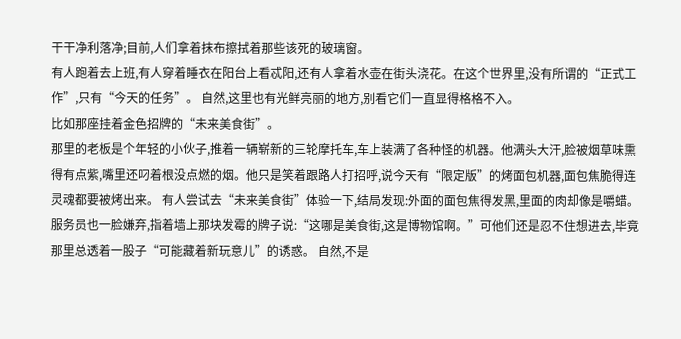干干净利落净;目前,人们拿着抹布擦拭着那些该死的玻璃窗。
有人跑着去上班,有人穿着睡衣在阳台上看忒阳,还有人拿着水壶在街头浇花。在这个世界里,没有所谓的“正式工作”,只有“今天的任务”。 自然,这里也有光鲜亮丽的地方,别看它们一直显得格格不入。
比如那座挂着金色招牌的“未来美食街”。
那里的老板是个年轻的小伙子,推着一辆崭新的三轮摩托车,车上装满了各种怪的机器。他满头大汗,脸被烟草味熏得有点紫,嘴里还叼着根没点燃的烟。他只是笑着跟路人打招呼,说今天有“限定版”的烤面包机器,面包焦脆得连灵魂都要被烤出来。 有人尝试去“未来美食街”体验一下,结局发现:外面的面包焦得发黑,里面的肉却像是嚼蜡。服务员也一脸嫌弃,指着墙上那块发霉的牌子说:“这哪是美食街,这是博物馆啊。”可他们还是忍不住想进去,毕竟那里总透着一股子“可能藏着新玩意儿”的诱惑。 自然,不是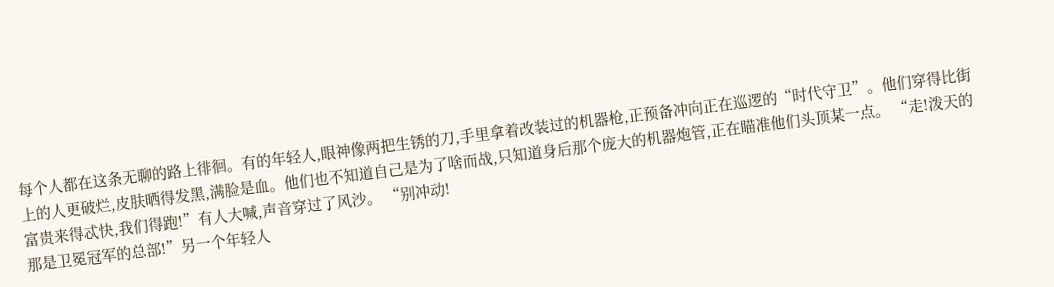每个人都在这条无聊的路上徘徊。有的年轻人,眼神像两把生锈的刀,手里拿着改装过的机器枪,正预备冲向正在巡逻的“时代守卫”。他们穿得比街上的人更破烂,皮肤晒得发黑,满脸是血。他们也不知道自己是为了啥而战,只知道身后那个庞大的机器炮管,正在瞄准他们头顶某一点。 “走!泼天的富贵来得忒快,我们得跑!”有人大喊,声音穿过了风沙。 “别冲动!
那是卫冕冠军的总部!”另一个年轻人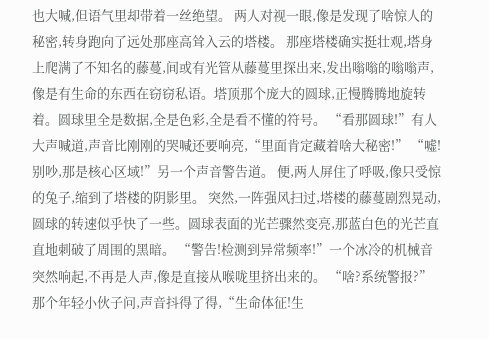也大喊,但语气里却带着一丝绝望。 两人对视一眼,像是发现了啥惊人的秘密,转身跑向了远处那座高耸入云的塔楼。 那座塔楼确实挺壮观,塔身上爬满了不知名的藤蔓,间或有光管从藤蔓里探出来,发出嗡嗡的嗡嗡声,像是有生命的东西在窃窃私语。塔顶那个庞大的圆球,正慢腾腾地旋转着。圆球里全是数据,全是色彩,全是看不懂的符号。 “看那圆球!”有人大声喊道,声音比刚刚的哭喊还要响亮,“里面肯定藏着啥大秘密!” “嘘!别吵,那是核心区域!”另一个声音警告道。 便,两人屏住了呼吸,像只受惊的兔子,缩到了塔楼的阴影里。 突然,一阵强风扫过,塔楼的藤蔓剧烈晃动,圆球的转速似乎快了一些。圆球表面的光芒骤然变亮,那蓝白色的光芒直直地刺破了周围的黑暗。 “警告!检测到异常频率!”一个冰冷的机械音突然响起,不再是人声,像是直接从喉咙里挤出来的。 “啥?系统警报?”那个年轻小伙子问,声音抖得了得,“生命体征!生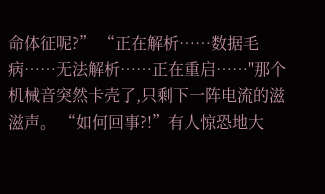命体征呢?” “正在解析……数据毛病……无法解析……正在重启……"那个机械音突然卡壳了,只剩下一阵电流的滋滋声。 “如何回事?!”有人惊恐地大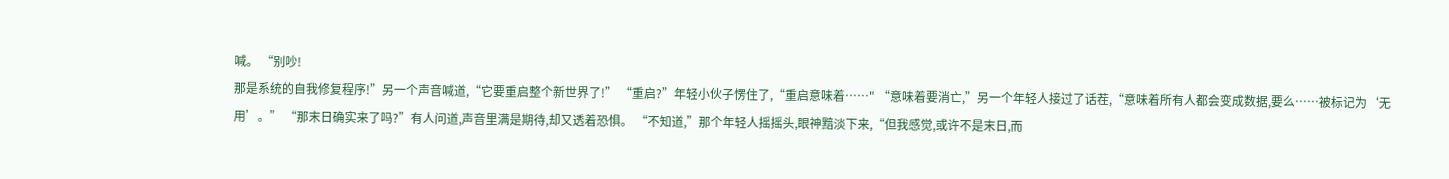喊。 “别吵!
那是系统的自我修复程序!”另一个声音喊道,“它要重启整个新世界了!” “重启?”年轻小伙子愣住了,“重启意味着……" “意味着要消亡,”另一个年轻人接过了话茬,“意味着所有人都会变成数据,要么……被标记为‘无用’。” “那末日确实来了吗?”有人问道,声音里满是期待,却又透着恐惧。 “不知道,”那个年轻人摇摇头,眼神黯淡下来,“但我感觉,或许不是末日,而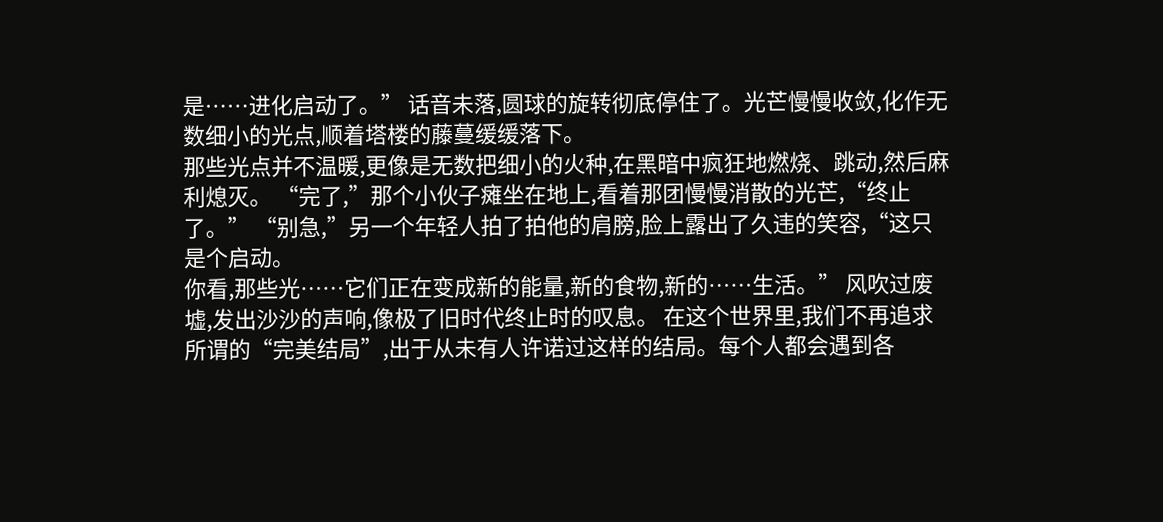是……进化启动了。” 话音未落,圆球的旋转彻底停住了。光芒慢慢收敛,化作无数细小的光点,顺着塔楼的藤蔓缓缓落下。
那些光点并不温暖,更像是无数把细小的火种,在黑暗中疯狂地燃烧、跳动,然后麻利熄灭。 “完了,”那个小伙子瘫坐在地上,看着那团慢慢消散的光芒,“终止了。” “别急,”另一个年轻人拍了拍他的肩膀,脸上露出了久违的笑容,“这只是个启动。
你看,那些光……它们正在变成新的能量,新的食物,新的……生活。” 风吹过废墟,发出沙沙的声响,像极了旧时代终止时的叹息。 在这个世界里,我们不再追求所谓的“完美结局”,出于从未有人许诺过这样的结局。每个人都会遇到各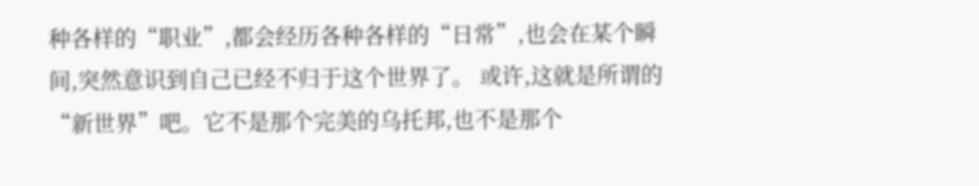种各样的“职业”,都会经历各种各样的“日常”,也会在某个瞬间,突然意识到自己已经不归于这个世界了。 或许,这就是所谓的“新世界”吧。它不是那个完美的乌托邦,也不是那个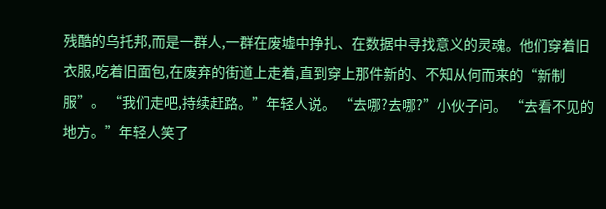残酷的乌托邦,而是一群人,一群在废墟中挣扎、在数据中寻找意义的灵魂。他们穿着旧衣服,吃着旧面包,在废弃的街道上走着,直到穿上那件新的、不知从何而来的“新制服”。 “我们走吧,持续赶路。”年轻人说。 “去哪?去哪?”小伙子问。 “去看不见的地方。”年轻人笑了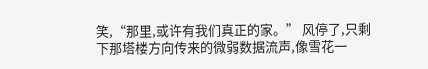笑,“那里,或许有我们真正的家。” 风停了,只剩下那塔楼方向传来的微弱数据流声,像雪花一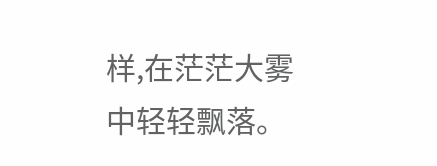样,在茫茫大雾中轻轻飘落。